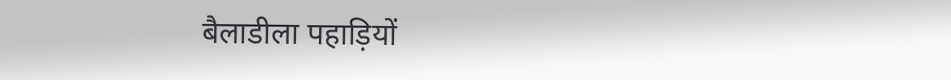बैलाडीला पहाड़ियों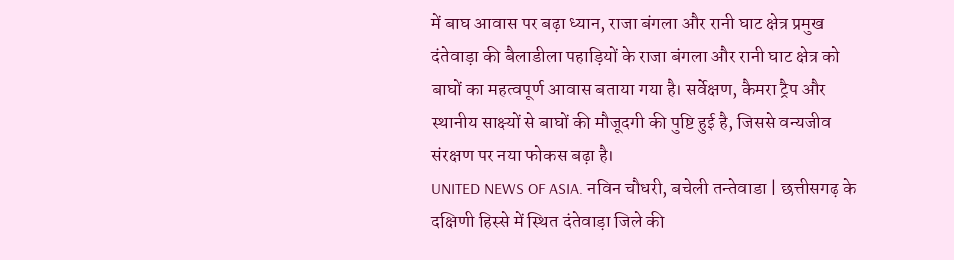में बाघ आवास पर बढ़ा ध्यान, राजा बंगला और रानी घाट क्षेत्र प्रमुख
दंतेवाड़ा की बैलाडीला पहाड़ियों के राजा बंगला और रानी घाट क्षेत्र को बाघों का महत्वपूर्ण आवास बताया गया है। सर्वेक्षण, कैमरा ट्रैप और स्थानीय साक्ष्यों से बाघों की मौजूदगी की पुष्टि हुई है, जिससे वन्यजीव संरक्षण पर नया फोकस बढ़ा है।
UNITED NEWS OF ASIA. नविन चौधरी, बचेली तन्तेवाडा | छत्तीसगढ़ के दक्षिणी हिस्से में स्थित दंतेवाड़ा जिले की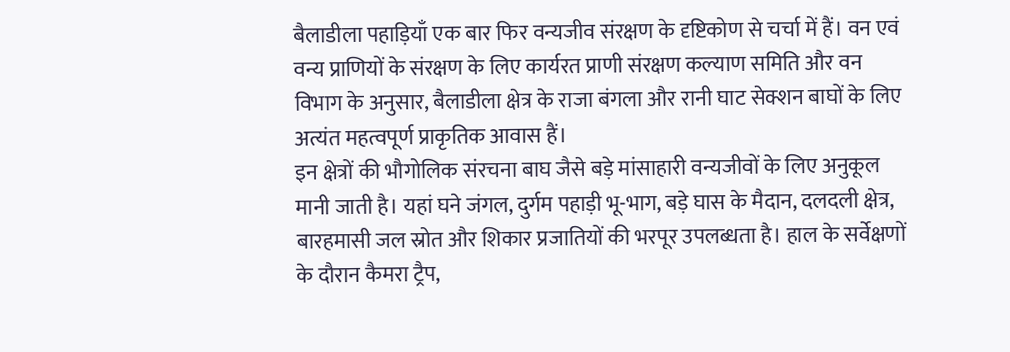बैलाडीला पहाड़ियाँ एक बार फिर वन्यजीव संरक्षण के दृष्टिकोण से चर्चा में हैं। वन एवं वन्य प्राणियों के संरक्षण के लिए कार्यरत प्राणी संरक्षण कल्याण समिति और वन विभाग के अनुसार, बैलाडीला क्षेत्र के राजा बंगला और रानी घाट सेक्शन बाघों के लिए अत्यंत महत्वपूर्ण प्राकृतिक आवास हैं।
इन क्षेत्रों की भौगोलिक संरचना बाघ जैसे बड़े मांसाहारी वन्यजीवों के लिए अनुकूल मानी जाती है। यहां घने जंगल, दुर्गम पहाड़ी भू-भाग, बड़े घास के मैदान, दलदली क्षेत्र, बारहमासी जल स्रोत और शिकार प्रजातियों की भरपूर उपलब्धता है। हाल के सर्वेक्षणों के दौरान कैमरा ट्रैप,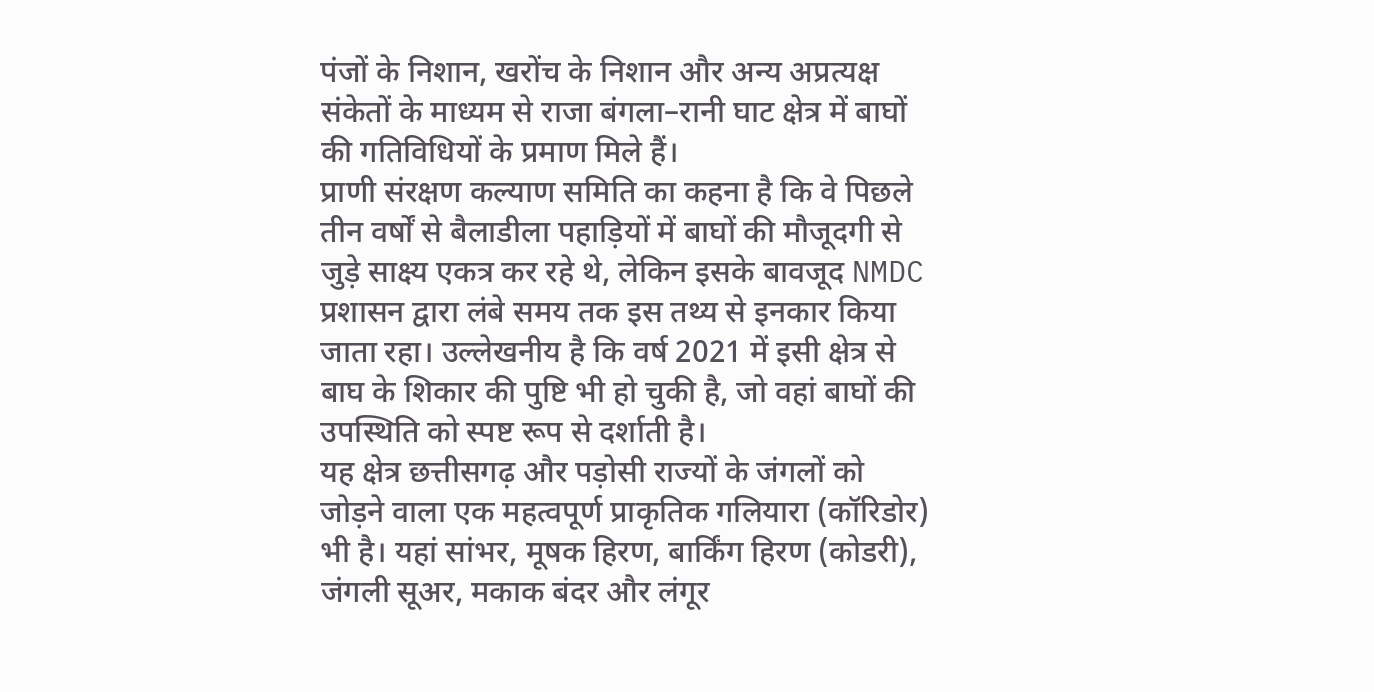पंजों के निशान, खरोंच के निशान और अन्य अप्रत्यक्ष संकेतों के माध्यम से राजा बंगला–रानी घाट क्षेत्र में बाघों की गतिविधियों के प्रमाण मिले हैं।
प्राणी संरक्षण कल्याण समिति का कहना है कि वे पिछले तीन वर्षों से बैलाडीला पहाड़ियों में बाघों की मौजूदगी से जुड़े साक्ष्य एकत्र कर रहे थे, लेकिन इसके बावजूद NMDC प्रशासन द्वारा लंबे समय तक इस तथ्य से इनकार किया जाता रहा। उल्लेखनीय है कि वर्ष 2021 में इसी क्षेत्र से बाघ के शिकार की पुष्टि भी हो चुकी है, जो वहां बाघों की उपस्थिति को स्पष्ट रूप से दर्शाती है।
यह क्षेत्र छत्तीसगढ़ और पड़ोसी राज्यों के जंगलों को जोड़ने वाला एक महत्वपूर्ण प्राकृतिक गलियारा (कॉरिडोर) भी है। यहां सांभर, मूषक हिरण, बार्किंग हिरण (कोडरी), जंगली सूअर, मकाक बंदर और लंगूर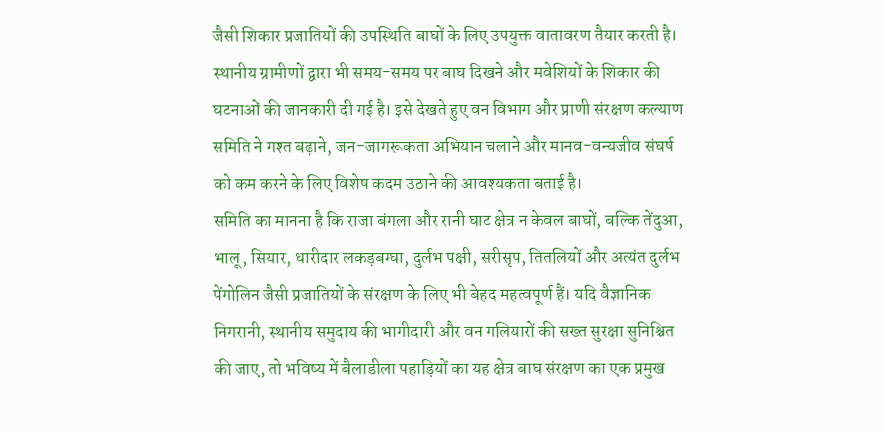जैसी शिकार प्रजातियों की उपस्थिति बाघों के लिए उपयुक्त वातावरण तैयार करती है।
स्थानीय ग्रामीणों द्वारा भी समय-समय पर बाघ दिखने और मवेशियों के शिकार की घटनाओं की जानकारी दी गई है। इसे देखते हुए वन विभाग और प्राणी संरक्षण कल्याण समिति ने गश्त बढ़ाने, जन-जागरूकता अभियान चलाने और मानव-वन्यजीव संघर्ष को कम करने के लिए विशेष कदम उठाने की आवश्यकता बताई है।
समिति का मानना है कि राजा बंगला और रानी घाट क्षेत्र न केवल बाघों, बल्कि तेंदुआ, भालू, सियार, धारीदार लकड़बग्घा, दुर्लभ पक्षी, सरीसृप, तितलियों और अत्यंत दुर्लभ पेंगोलिन जैसी प्रजातियों के संरक्षण के लिए भी बेहद महत्वपूर्ण हैं। यदि वैज्ञानिक निगरानी, स्थानीय समुदाय की भागीदारी और वन गलियारों की सख्त सुरक्षा सुनिश्चित की जाए, तो भविष्य में बैलाडीला पहाड़ियों का यह क्षेत्र बाघ संरक्षण का एक प्रमुख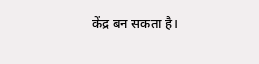केंद्र बन सकता है।